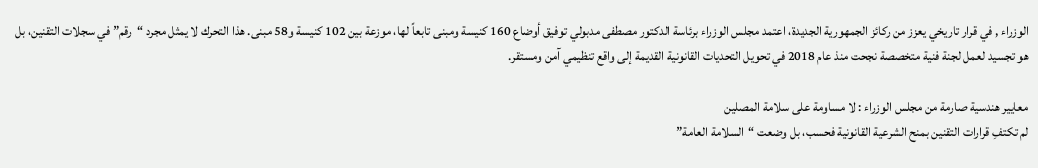الوزراء , في قرار تاريخي يعزز من ركائز الجمهورية الجديدة، اعتمد مجلس الوزراء برئاسة الدكتور مصطفى مدبولي توفيق أوضاع 160 كنيسة ومبنى تابعاً لها، موزعة بين 102 كنيسة و58 مبنى. هذا التحرك لا يمثل مجرد “رقم” في سجلات التقنين، بل هو تجسيد لعمل لجنة فنية متخصصة نجحت منذ عام 2018 في تحويل التحديات القانونية القديمة إلى واقع تنظيمي آمن ومستقر.

معايير هندسية صارمة من مجلس الوزراء : لا مساومة على سلامة المصلين
لم تكتفِ قرارات التقنين بمنح الشرعية القانونية فحسب، بل وضعت “السلامة العامة”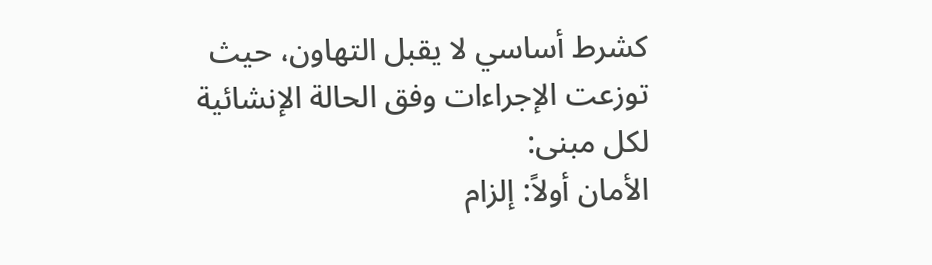كشرط أساسي لا يقبل التهاون، حيث توزعت الإجراءات وفق الحالة الإنشائية لكل مبنى:
الأمان أولاً: إلزام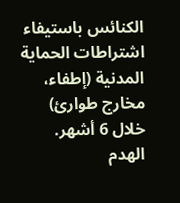الكنائس باستيفاء اشتراطات الحماية المدنية (إطفاء، مخارج طوارئ) خلال 6 أشهر.
الهدم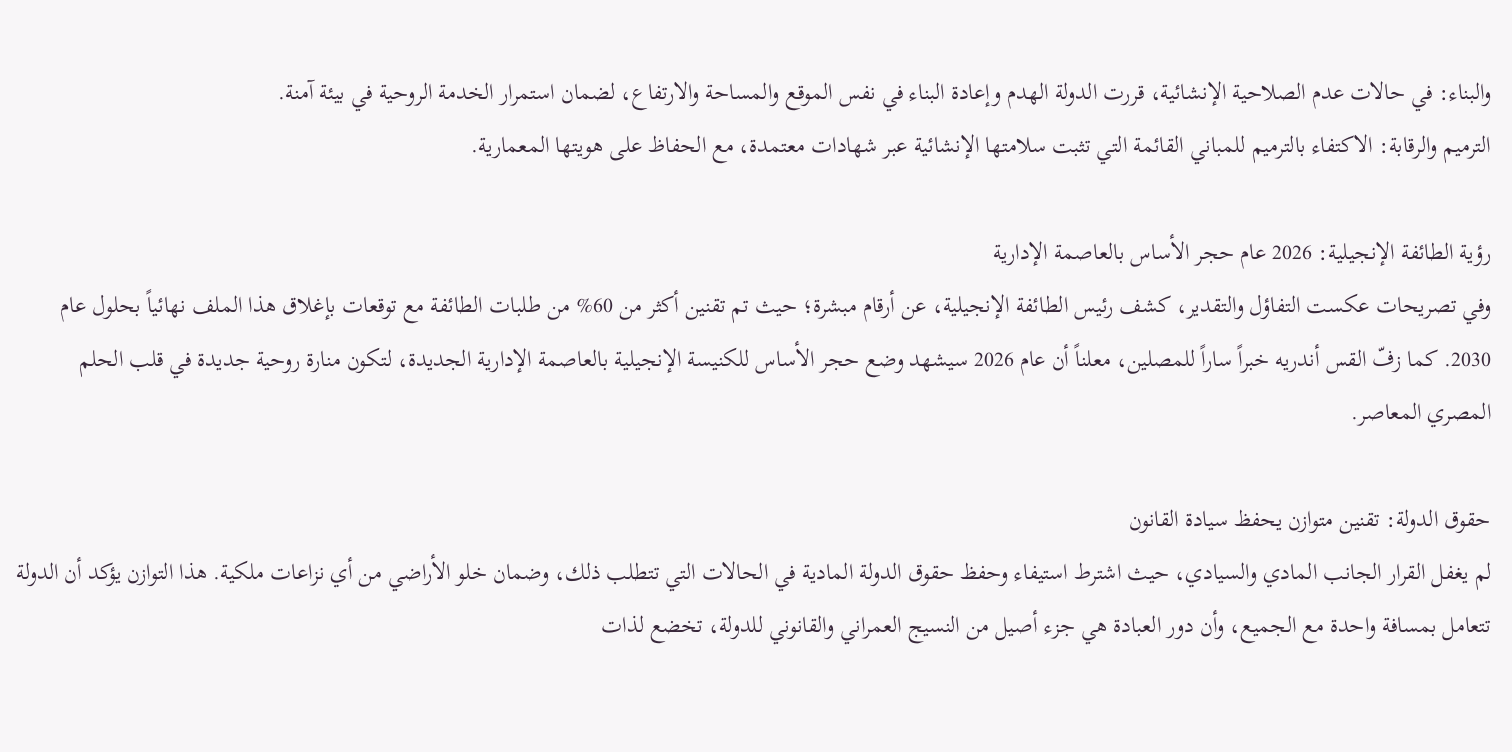والبناء: في حالات عدم الصلاحية الإنشائية، قررت الدولة الهدم وإعادة البناء في نفس الموقع والمساحة والارتفاع، لضمان استمرار الخدمة الروحية في بيئة آمنة.
الترميم والرقابة: الاكتفاء بالترميم للمباني القائمة التي تثبت سلامتها الإنشائية عبر شهادات معتمدة، مع الحفاظ على هويتها المعمارية.

رؤية الطائفة الإنجيلية: 2026 عام حجر الأساس بالعاصمة الإدارية
وفي تصريحات عكست التفاؤل والتقدير، كشف رئيس الطائفة الإنجيلية، عن أرقام مبشرة؛ حيث تم تقنين أكثر من 60% من طلبات الطائفة مع توقعات بإغلاق هذا الملف نهائياً بحلول عام 2030. كما زفّ القس أندريه خبراً ساراً للمصلين، معلناً أن عام 2026 سيشهد وضع حجر الأساس للكنيسة الإنجيلية بالعاصمة الإدارية الجديدة، لتكون منارة روحية جديدة في قلب الحلم المصري المعاصر.

حقوق الدولة: تقنين متوازن يحفظ سيادة القانون
لم يغفل القرار الجانب المادي والسيادي، حيث اشترط استيفاء وحفظ حقوق الدولة المادية في الحالات التي تتطلب ذلك، وضمان خلو الأراضي من أي نزاعات ملكية. هذا التوازن يؤكد أن الدولة تتعامل بمسافة واحدة مع الجميع، وأن دور العبادة هي جزء أصيل من النسيج العمراني والقانوني للدولة، تخضع لذات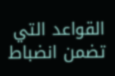القواعد التي تضمن انضباط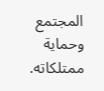المجتمع وحماية ممتلكاته.